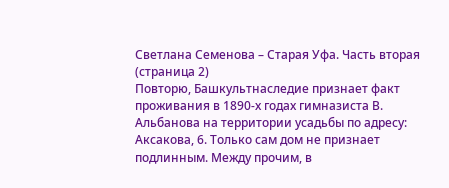Светлана Семенова – Старая Уфа. Часть вторая (страница 2)
Повторю, Башкультнаследие признает факт проживания в 1890-х годах гимназиста В. Альбанова на территории усадьбы по адресу: Аксакова, 6. Только сам дом не признает подлинным. Между прочим, в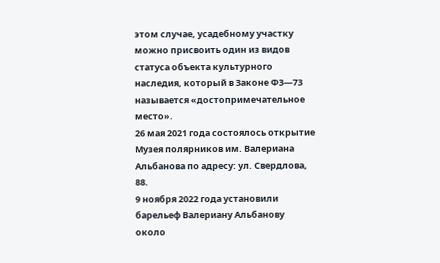этом случае, усадебному участку можно присвоить один из видов статуса объекта культурного наследия, который в Законе ФЗ—73 называется «достопримечательное место».
26 мая 2021 года состоялось открытие Музея полярников им. Валериана Альбанова по адресу: ул. Свердлова, 88.
9 ноября 2022 года установили барельеф Валериану Альбанову около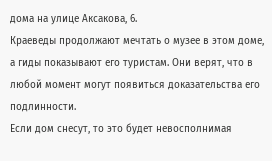дома на улице Аксакова, 6.
Краеведы продолжают мечтать о музее в этом доме, а гиды показывают его туристам. Они верят, что в любой момент могут появиться доказательства его подлинности.
Если дом снесут, то это будет невосполнимая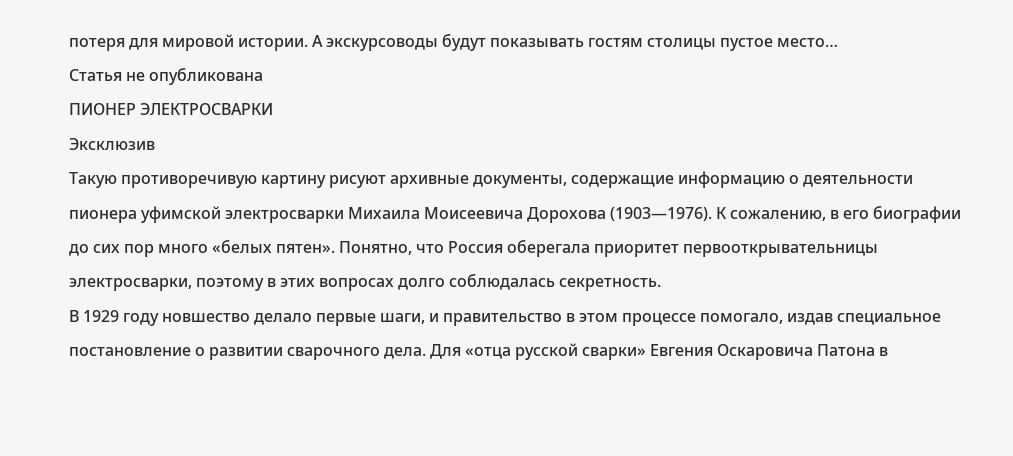потеря для мировой истории. А экскурсоводы будут показывать гостям столицы пустое место…
Статья не опубликована
ПИОНЕР ЭЛЕКТРОСВАРКИ
Эксклюзив
Такую противоречивую картину рисуют архивные документы, содержащие информацию о деятельности пионера уфимской электросварки Михаила Моисеевича Дорохова (1903—1976). К сожалению, в его биографии до сих пор много «белых пятен». Понятно, что Россия оберегала приоритет первооткрывательницы электросварки, поэтому в этих вопросах долго соблюдалась секретность.
В 1929 году новшество делало первые шаги, и правительство в этом процессе помогало, издав специальное постановление о развитии сварочного дела. Для «отца русской сварки» Евгения Оскаровича Патона в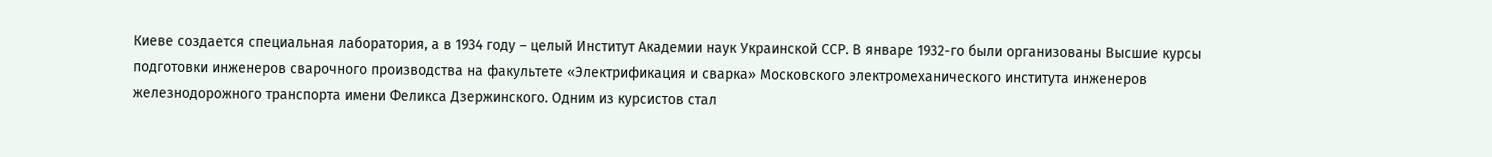Киеве создается специальная лаборатория, а в 1934 году – целый Институт Академии наук Украинской ССР. В январе 1932-го были организованы Высшие курсы подготовки инженеров сварочного производства на факультете «Электрификация и сварка» Московского электромеханического института инженеров железнодорожного транспорта имени Феликса Дзержинского. Одним из курсистов стал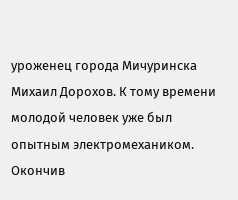уроженец города Мичуринска Михаил Дорохов. К тому времени молодой человек уже был опытным электромехаником. Окончив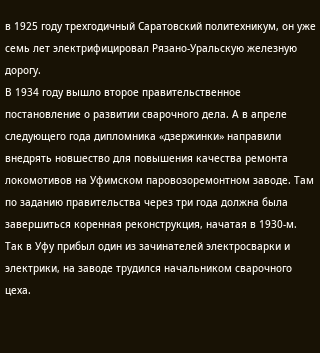в 1925 году трехгодичный Саратовский политехникум, он уже семь лет электрифицировал Рязано-Уральскую железную дорогу.
В 1934 году вышло второе правительственное постановление о развитии сварочного дела. А в апреле следующего года дипломника «дзержинки» направили внедрять новшество для повышения качества ремонта локомотивов на Уфимском паровозоремонтном заводе. Там по заданию правительства через три года должна была завершиться коренная реконструкция, начатая в 1930-м. Так в Уфу прибыл один из зачинателей электросварки и электрики, на заводе трудился начальником сварочного цеха.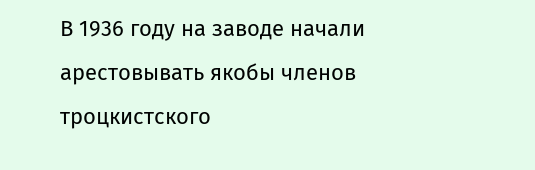В 1936 году на заводе начали арестовывать якобы членов троцкистского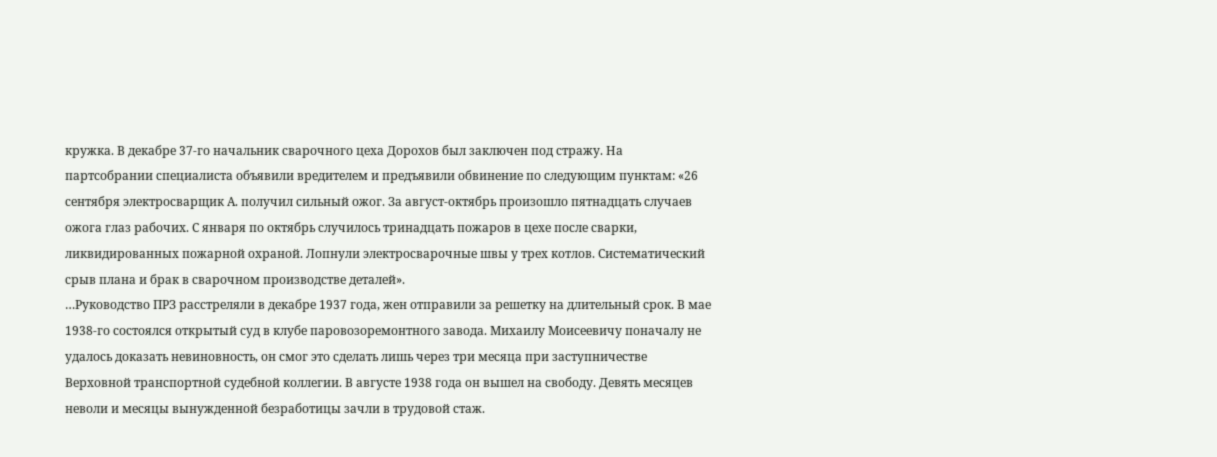кружка. В декабре 37-го начальник сварочного цеха Дорохов был заключен под стражу. На партсобрании специалиста объявили вредителем и предъявили обвинение по следующим пунктам: «26 сентября электросварщик А. получил сильный ожог. За август-октябрь произошло пятнадцать случаев ожога глаз рабочих. С января по октябрь случилось тринадцать пожаров в цехе после сварки, ликвидированных пожарной охраной. Лопнули электросварочные швы у трех котлов. Систематический срыв плана и брак в сварочном производстве деталей».
…Руководство ПРЗ расстреляли в декабре 1937 года, жен отправили за решетку на длительный срок. В мае 1938-го состоялся открытый суд в клубе паровозоремонтного завода. Михаилу Моисеевичу поначалу не удалось доказать невиновность, он смог это сделать лишь через три месяца при заступничестве Верховной транспортной судебной коллегии. В августе 1938 года он вышел на свободу. Девять месяцев неволи и месяцы вынужденной безработицы зачли в трудовой стаж.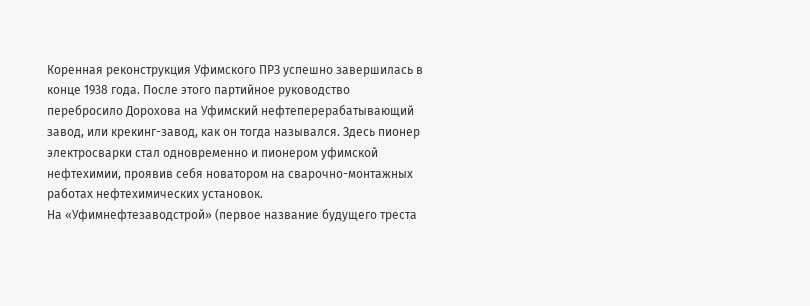Коренная реконструкция Уфимского ПРЗ успешно завершилась в конце 1938 года. После этого партийное руководство перебросило Дорохова на Уфимский нефтеперерабатывающий завод, или крекинг-завод, как он тогда назывался. Здесь пионер электросварки стал одновременно и пионером уфимской нефтехимии, проявив себя новатором на сварочно-монтажных работах нефтехимических установок.
На «Уфимнефтезаводстрой» (первое название будущего треста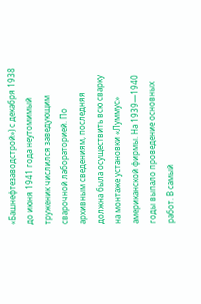«Башнефтезаводстрой») с декабря 1938 до июня 1941 года неутомимый труженик числился заведующим сварочной лабораторией. По архивным сведениям, последняя должна была осуществить всю сварку на монтаже установки «Луммус» американской фирмы. На 1939—1940 годы выпало проведение основных работ. В самый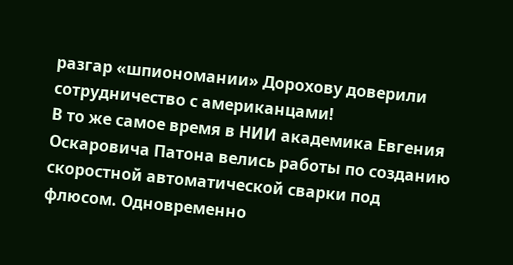разгар «шпиономании» Дорохову доверили сотрудничество с американцами!
В то же самое время в НИИ академика Евгения Оскаровича Патона велись работы по созданию скоростной автоматической сварки под флюсом. Одновременно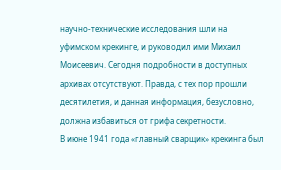научно-технические исследования шли на уфимском крекинге, и руководил ими Михаил Моисеевич. Сегодня подробности в доступных архивах отсутствуют. Правда, с тех пор прошли десятилетия, и данная информация, безусловно, должна избавиться от грифа секретности.
В июне 1941 года «главный сварщик» крекинга был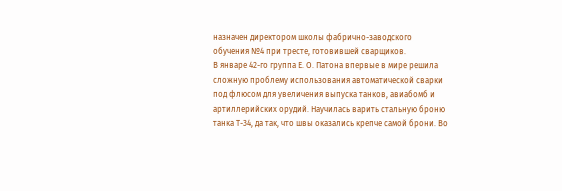назначен директором школы фабрично-заводского обучения №4 при тресте, готовившей сварщиков.
В январе 42-го группа Е. О. Патона впервые в мире решила сложную проблему использования автоматической сварки под флюсом для увеличения выпуска танков, авиабомб и артиллерийских орудий. Научилась варить стальную броню танка Т-34, да так, что швы оказались крепче самой брони. Во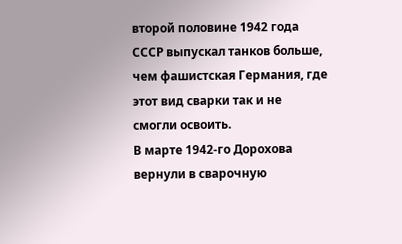второй половине 1942 года СССР выпускал танков больше, чем фашистская Германия, где этот вид сварки так и не смогли освоить.
В марте 1942-го Дорохова вернули в сварочную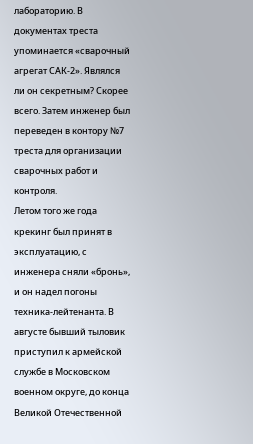лабораторию. В документах треста упоминается «сварочный агрегат САК-2». Являлся ли он секретным? Скорее всего. Затем инженер был переведен в контору №7 треста для организации сварочных работ и контроля.
Летом того же года крекинг был принят в эксплуатацию, с инженера сняли «бронь», и он надел погоны техника-лейтенанта. В августе бывший тыловик приступил к армейской службе в Московском военном округе, до конца Великой Отечественной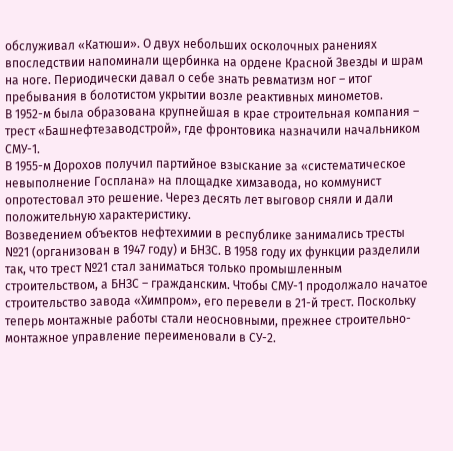обслуживал «Катюши». О двух небольших осколочных ранениях впоследствии напоминали щербинка на ордене Красной Звезды и шрам на ноге. Периодически давал о себе знать ревматизм ног – итог пребывания в болотистом укрытии возле реактивных минометов.
В 1952-м была образована крупнейшая в крае строительная компания – трест «Башнефтезаводстрой», где фронтовика назначили начальником СМУ-1.
В 1955-м Дорохов получил партийное взыскание за «систематическое невыполнение Госплана» на площадке химзавода, но коммунист опротестовал это решение. Через десять лет выговор сняли и дали положительную характеристику.
Возведением объектов нефтехимии в республике занимались тресты №21 (организован в 1947 году) и БНЗС. В 1958 году их функции разделили так, что трест №21 стал заниматься только промышленным строительством, а БНЗС – гражданским. Чтобы СМУ-1 продолжало начатое строительство завода «Химпром», его перевели в 21-й трест. Поскольку теперь монтажные работы стали неосновными, прежнее строительно-монтажное управление переименовали в СУ-2.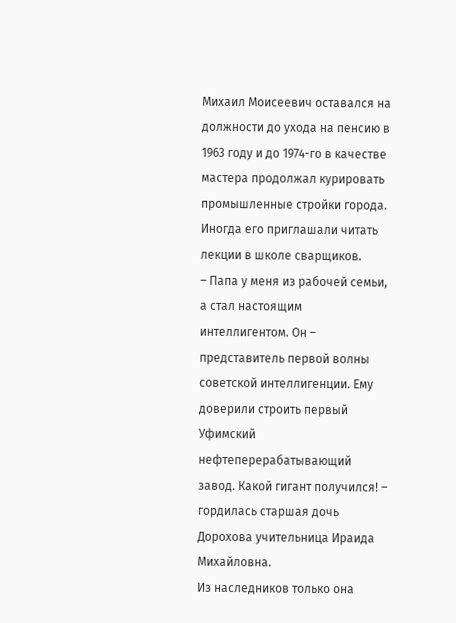Михаил Моисеевич оставался на должности до ухода на пенсию в 1963 году и до 1974-го в качестве мастера продолжал курировать промышленные стройки города. Иногда его приглашали читать лекции в школе сварщиков.
– Папа у меня из рабочей семьи, а стал настоящим интеллигентом. Он – представитель первой волны советской интеллигенции. Ему доверили строить первый Уфимский нефтеперерабатывающий завод. Какой гигант получился! – гордилась старшая дочь Дорохова учительница Ираида Михайловна.
Из наследников только она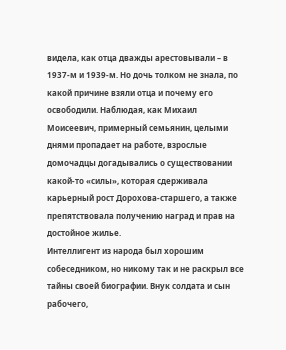видела, как отца дважды арестовывали – в 1937-м и 1939-м. Но дочь толком не знала, по какой причине взяли отца и почему его освободили. Наблюдая, как Михаил Моисеевич, примерный семьянин, целыми днями пропадает на работе, взрослые домочадцы догадывались о существовании какой-то «силы», которая сдерживала карьерный рост Дорохова-старшего, а также препятствовала получению наград и прав на достойное жилье.
Интеллигент из народа был хорошим собеседником, но никому так и не раскрыл все тайны своей биографии. Внук солдата и сын рабочего,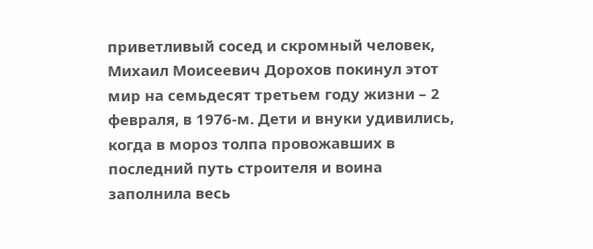приветливый сосед и скромный человек, Михаил Моисеевич Дорохов покинул этот мир на семьдесят третьем году жизни – 2 февраля, в 1976-м. Дети и внуки удивились, когда в мороз толпа провожавших в последний путь строителя и воина заполнила весь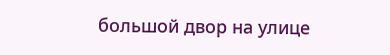большой двор на улице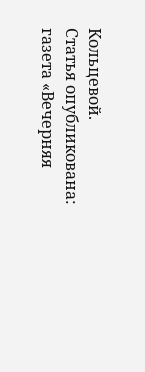Кольцевой.
Статья опубликована: газета «Вечерняя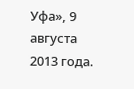Уфа», 9 августа 2013 года.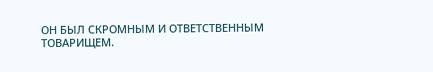ОН БЫЛ СКРОМНЫМ И ОТВЕТСТВЕННЫМ ТОВАРИЩЕМ.